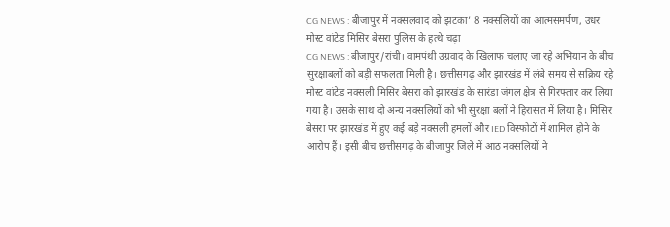CG NEWS : बीजापुर में नक्सलवाद को झटका’ 8 नक्सलियों का आत्मसमर्पण, उधर मोस्ट वांटेड मिसिर बेसरा पुलिस के हत्थे चढ़ा
CG NEWS : बीजापुर/रांची। वामपंथी उग्रवाद के खिलाफ चलाए जा रहे अभियान के बीच सुरक्षाबलों को बड़ी सफलता मिली है। छत्तीसगढ़ और झारखंड में लंबे समय से सक्रिय रहे मोस्ट वांटेड नक्सली मिसिर बेसरा को झारखंड के सारंडा जंगल क्षेत्र से गिरफ्तार कर लिया गया है। उसके साथ दो अन्य नक्सलियों को भी सुरक्षा बलों ने हिरासत में लिया है। मिसिर बेसरा पर झारखंड में हुए कई बड़े नक्सली हमलों और IED विस्फोटों में शामिल होने के आरोप हैं। इसी बीच छत्तीसगढ़ के बीजापुर जिले में आठ नक्सलियों ने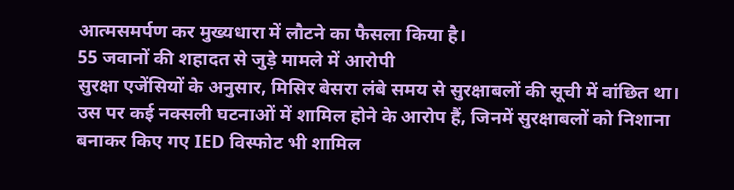आत्मसमर्पण कर मुख्यधारा में लौटने का फैसला किया है।
55 जवानों की शहादत से जुड़े मामले में आरोपी
सुरक्षा एजेंसियों के अनुसार, मिसिर बेसरा लंबे समय से सुरक्षाबलों की सूची में वांछित था। उस पर कई नक्सली घटनाओं में शामिल होने के आरोप हैं, जिनमें सुरक्षाबलों को निशाना बनाकर किए गए IED विस्फोट भी शामिल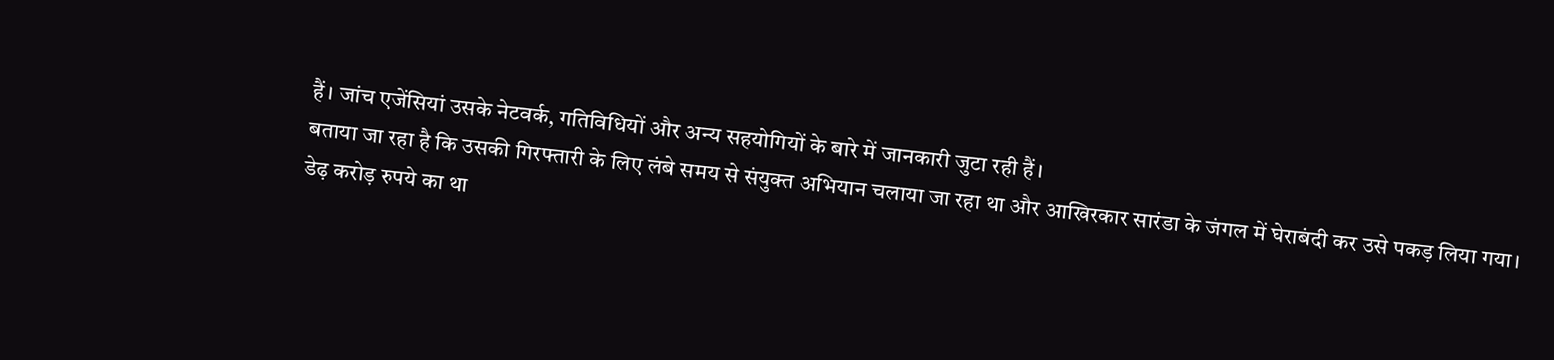हैं। जांच एजेंसियां उसके नेटवर्क, गतिविधियों और अन्य सहयोगियों के बारे में जानकारी जुटा रही हैं।
बताया जा रहा है कि उसकी गिरफ्तारी के लिए लंबे समय से संयुक्त अभियान चलाया जा रहा था और आखिरकार सारंडा के जंगल में घेराबंदी कर उसे पकड़ लिया गया।
डेढ़ करोड़ रुपये का था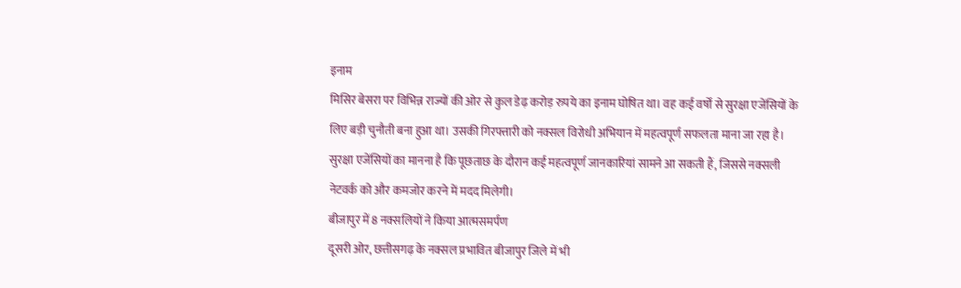इनाम
मिसिर बेसरा पर विभिन्न राज्यों की ओर से कुल डेढ़ करोड़ रुपये का इनाम घोषित था। वह कई वर्षों से सुरक्षा एजेंसियों के लिए बड़ी चुनौती बना हुआ था। उसकी गिरफ्तारी को नक्सल विरोधी अभियान में महत्वपूर्ण सफलता माना जा रहा है।
सुरक्षा एजेंसियों का मानना है कि पूछताछ के दौरान कई महत्वपूर्ण जानकारियां सामने आ सकती हैं, जिससे नक्सली नेटवर्क को और कमजोर करने में मदद मिलेगी।
बीजापुर में 8 नक्सलियों ने किया आत्मसमर्पण
दूसरी ओर, छत्तीसगढ़ के नक्सल प्रभावित बीजापुर जिले में भी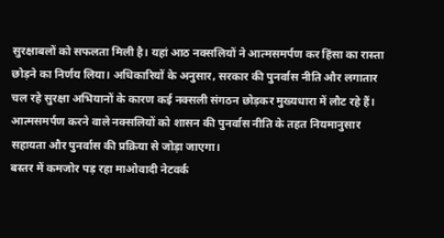सुरक्षाबलों को सफलता मिली है। यहां आठ नक्सलियों ने आत्मसमर्पण कर हिंसा का रास्ता छोड़ने का निर्णय लिया। अधिकारियों के अनुसार, सरकार की पुनर्वास नीति और लगातार चल रहे सुरक्षा अभियानों के कारण कई नक्सली संगठन छोड़कर मुख्यधारा में लौट रहे हैं।
आत्मसमर्पण करने वाले नक्सलियों को शासन की पुनर्वास नीति के तहत नियमानुसार सहायता और पुनर्वास की प्रक्रिया से जोड़ा जाएगा।
बस्तर में कमजोर पड़ रहा माओवादी नेटवर्क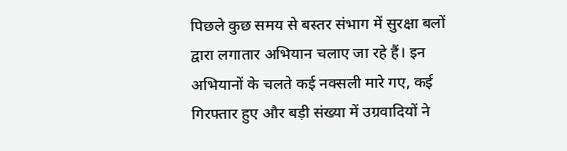पिछले कुछ समय से बस्तर संभाग में सुरक्षा बलों द्वारा लगातार अभियान चलाए जा रहे हैं। इन अभियानों के चलते कई नक्सली मारे गए, कई गिरफ्तार हुए और बड़ी संख्या में उग्रवादियों ने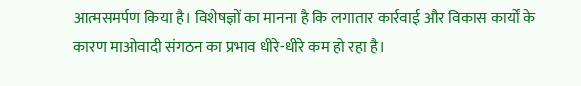आत्मसमर्पण किया है। विशेषज्ञों का मानना है कि लगातार कार्रवाई और विकास कार्यों के कारण माओवादी संगठन का प्रभाव धीरे-धीरे कम हो रहा है।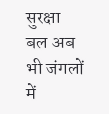सुरक्षा बल अब भी जंगलों में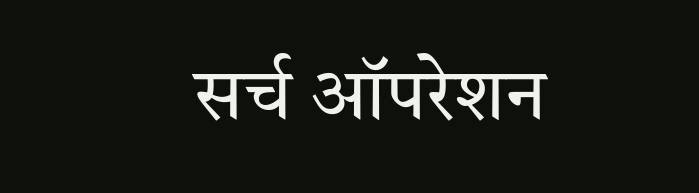सर्च ऑपरेशन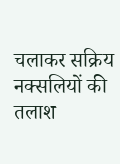चलाकर सक्रिय नक्सलियों की तलाश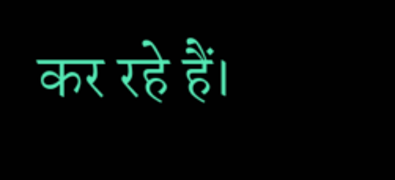कर रहे हैं।